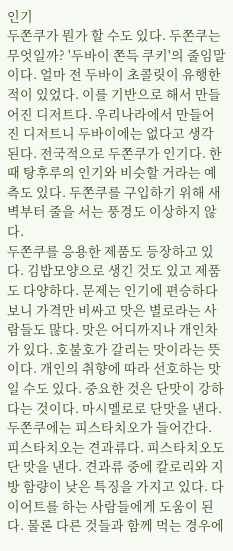인기
두쫀쿠가 뭔가 할 수도 있다. 두쫀쿠는 무엇일까? '두바이 쫀득 쿠키'의 줄임말이다. 얼마 전 두바이 초콜릿이 유행한 적이 있었다. 이를 기반으로 해서 만들어진 디저트다. 우리나라에서 만들어진 디저트니 두바이에는 없다고 생각된다. 전국적으로 두쫀쿠가 인기다. 한때 탕후루의 인기와 비슷할 거라는 예측도 있다. 두쫀쿠를 구입하기 위해 새벽부터 줄을 서는 풍경도 이상하지 않다.
두쫀쿠를 응용한 제품도 등장하고 있다. 김밥모양으로 생긴 것도 있고 제품도 다양하다. 문제는 인기에 편승하다 보니 가격만 비싸고 맛은 별로라는 사람들도 많다. 맛은 어디까지나 개인차가 있다. 호불호가 갈리는 맛이라는 뜻이다. 개인의 취향에 따라 선호하는 맛일 수도 있다. 중요한 것은 단맛이 강하다는 것이다. 마시멜로로 단맛을 낸다.
두쫀쿠에는 피스타치오가 들어간다. 피스타치오는 견과류다. 피스타치오도 단 맛을 낸다. 견과류 중에 칼로리와 지방 함량이 낮은 특징을 가지고 있다. 다이어트를 하는 사람들에게 도움이 된다. 물론 다른 것들과 함께 먹는 경우에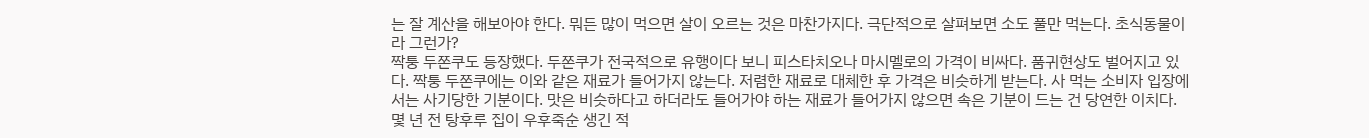는 잘 계산을 해보아야 한다. 뭐든 많이 먹으면 살이 오르는 것은 마찬가지다. 극단적으로 살펴보면 소도 풀만 먹는다. 초식동물이라 그런가?
짝퉁 두쫀쿠도 등장했다. 두쫀쿠가 전국적으로 유행이다 보니 피스타치오나 마시멜로의 가격이 비싸다. 품귀현상도 벌어지고 있다. 짝퉁 두쫀쿠에는 이와 같은 재료가 들어가지 않는다. 저렴한 재료로 대체한 후 가격은 비슷하게 받는다. 사 먹는 소비자 입장에서는 사기당한 기분이다. 맛은 비슷하다고 하더라도 들어가야 하는 재료가 들어가지 않으면 속은 기분이 드는 건 당연한 이치다.
몇 년 전 탕후루 집이 우후죽순 생긴 적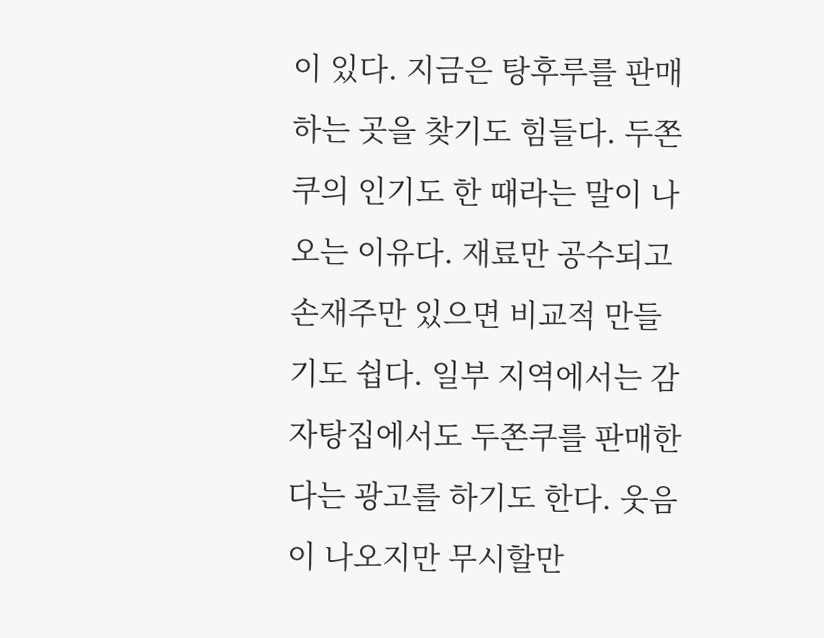이 있다. 지금은 탕후루를 판매하는 곳을 찾기도 힘들다. 두쫀쿠의 인기도 한 때라는 말이 나오는 이유다. 재료만 공수되고 손재주만 있으면 비교적 만들기도 쉽다. 일부 지역에서는 감자탕집에서도 두쫀쿠를 판매한다는 광고를 하기도 한다. 웃음이 나오지만 무시할만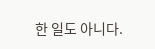한 일도 아니다.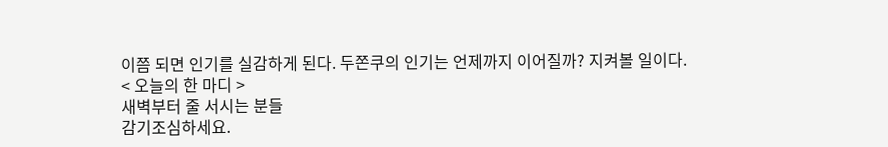이쯤 되면 인기를 실감하게 된다. 두쫀쿠의 인기는 언제까지 이어질까? 지켜볼 일이다.
< 오늘의 한 마디 >
새벽부터 줄 서시는 분들
감기조심하세요.